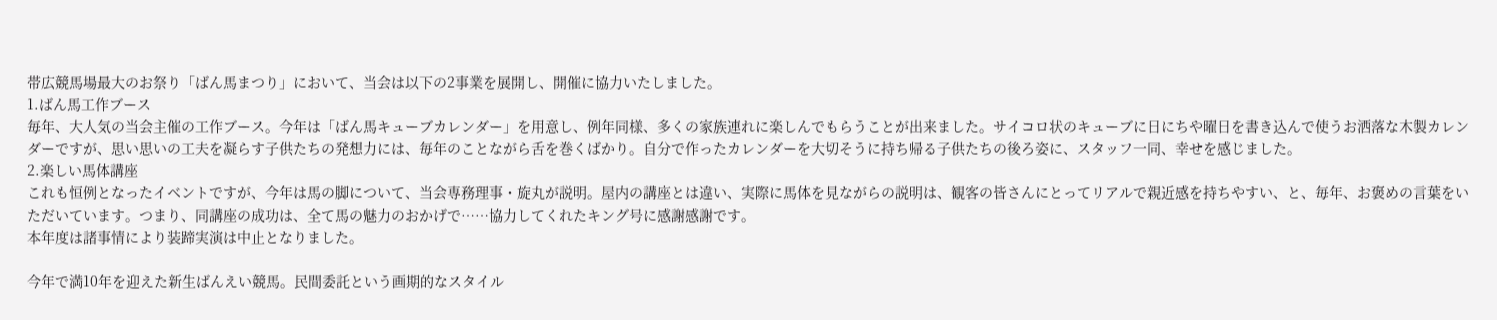帯広競馬場最大のお祭り「ばん馬まつり」において、当会は以下の2事業を展開し、開催に協力いたしました。
1.ばん馬工作ブース
毎年、大人気の当会主催の工作ブース。今年は「ばん馬キューブカレンダー」を用意し、例年同様、多くの家族連れに楽しんでもらうことが出来ました。サイコロ状のキューブに日にちや曜日を書き込んで使うお洒落な木製カレンダーですが、思い思いの工夫を凝らす子供たちの発想力には、毎年のことながら舌を巻くばかり。自分で作ったカレンダーを大切そうに持ち帰る子供たちの後ろ姿に、スタッフ一同、幸せを感じました。
2.楽しい馬体講座
これも恒例となったイベントですが、今年は馬の脚について、当会専務理事・旋丸が説明。屋内の講座とは違い、実際に馬体を見ながらの説明は、観客の皆さんにとってリアルで親近感を持ちやすい、と、毎年、お褒めの言葉をいただいています。つまり、同講座の成功は、全て馬の魅力のおかげで……協力してくれたキング号に感謝感謝です。
本年度は諸事情により装蹄実演は中止となりました。

今年で満10年を迎えた新生ばんえい競馬。民間委託という画期的なスタイル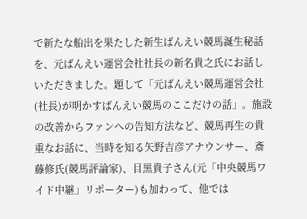で新たな船出を果たした新生ばんえい競馬誕生秘話を、元ばんえい運営会社社長の新名貴之氏にお話しいただきました。題して「元ばんえい競馬運営会社(社長)が明かすばんえい競馬のここだけの話」。施設の改善からファンへの告知方法など、競馬再生の貴重なお話に、当時を知る矢野吉彦アナウンサー、斎藤修氏(競馬評論家)、目黒貴子さん(元「中央競馬ワイド中継」リポーター)も加わって、他では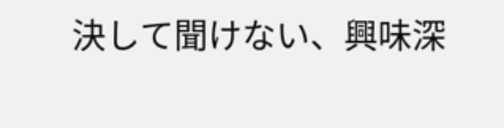決して聞けない、興味深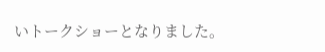いトークショーとなりました。